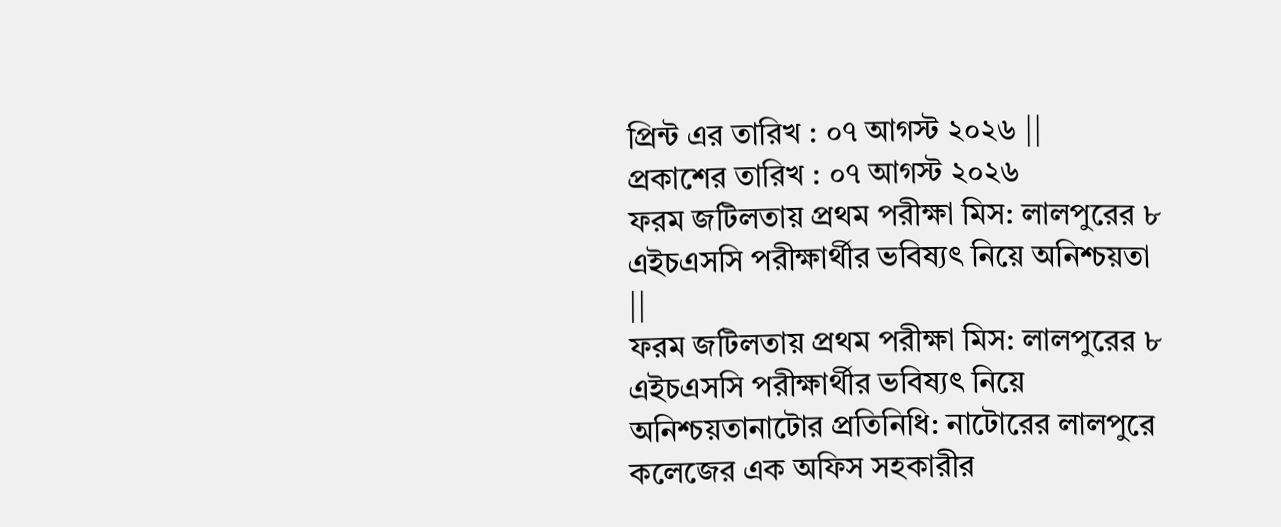প্রিন্ট এর তারিখ : ০৭ আগস্ট ২০২৬ ||
প্রকাশের তারিখ : ০৭ আগস্ট ২০২৬
ফরম জটিলতায় প্রথম পরীক্ষা মিস: লালপুরের ৮ এইচএসসি পরীক্ষার্থীর ভবিষ্যৎ নিয়ে অনিশ্চয়তা
||
ফরম জটিলতায় প্রথম পরীক্ষা মিস: লালপুরের ৮ এইচএসসি পরীক্ষার্থীর ভবিষ্যৎ নিয়ে অনিশ্চয়তানাটোর প্রতিনিধি: নাটোরের লালপুরে কলেজের এক অফিস সহকারীর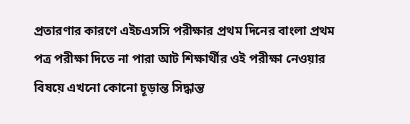প্রতারণার কারণে এইচএসসি পরীক্ষার প্রথম দিনের বাংলা প্রথম পত্র পরীক্ষা দিতে না পারা আট শিক্ষার্থীর ওই পরীক্ষা নেওয়ার বিষয়ে এখনো কোনো চূড়ান্ত সিদ্ধান্ত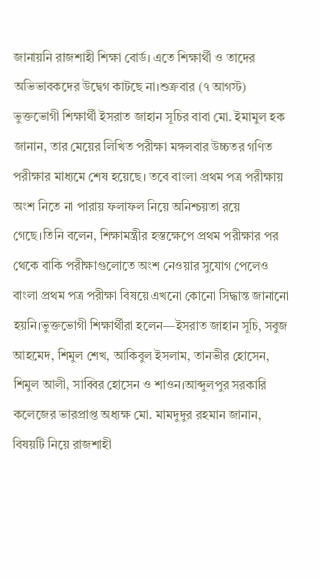জানায়নি রাজশাহী শিক্ষা বোর্ড। এতে শিক্ষার্থী ও তাদের অভিভাবকদের উদ্বেগ কাটছে না।শুক্রবার (৭ আগস্ট) ভুক্তভোগী শিক্ষার্থী ইসরাত জাহান সূচির বাবা মো. ইমামুল হক জানান, তার মেয়ের লিখিত পরীক্ষা মঙ্গলবার উচ্চতর গণিত পরীক্ষার মাধ্যমে শেষ হয়েছে। তবে বাংলা প্রথম পত্র পরীক্ষায় অংশ নিতে না পারায় ফলাফল নিয়ে অনিশ্চয়তা রয়ে গেছে।তিনি বলেন, শিক্ষামন্ত্রীর হস্তক্ষেপে প্রথম পরীক্ষার পর থেকে বাকি পরীক্ষাগুলোতে অংশ নেওয়ার সুযোগ পেলেও বাংলা প্রথম পত্র পরীক্ষা বিষয়ে এখনো কোনো সিদ্ধান্ত জানানো হয়নি।ভুক্তভোগী শিক্ষার্থীরা হলেন—ইসরাত জাহান সূচি, সবুজ আহমেদ, শিমুল শেখ, আকিবুল ইসলাম, তানভীর হোসেন, শিমুল আলী, সাব্বির হোসেন ও শাওন।আব্দুলপুর সরকারি কলেজের ভারপ্রাপ্ত অধ্যক্ষ মো. মামদুদুর রহমান জানান, বিষয়টি নিয়ে রাজশাহী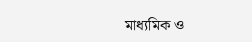মাধ্যমিক ও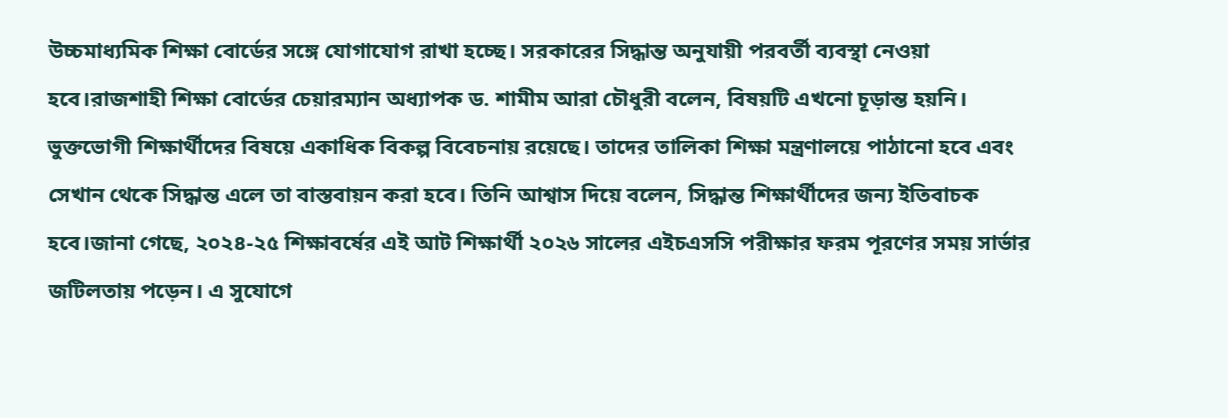উচ্চমাধ্যমিক শিক্ষা বোর্ডের সঙ্গে যোগাযোগ রাখা হচ্ছে। সরকারের সিদ্ধান্ত অনুযায়ী পরবর্তী ব্যবস্থা নেওয়া হবে।রাজশাহী শিক্ষা বোর্ডের চেয়ারম্যান অধ্যাপক ড. শামীম আরা চৌধুরী বলেন, বিষয়টি এখনো চূড়ান্ত হয়নি। ভুক্তভোগী শিক্ষার্থীদের বিষয়ে একাধিক বিকল্প বিবেচনায় রয়েছে। তাদের তালিকা শিক্ষা মন্ত্রণালয়ে পাঠানো হবে এবং সেখান থেকে সিদ্ধান্ত এলে তা বাস্তবায়ন করা হবে। তিনি আশ্বাস দিয়ে বলেন, সিদ্ধান্ত শিক্ষার্থীদের জন্য ইতিবাচক হবে।জানা গেছে, ২০২৪-২৫ শিক্ষাবর্ষের এই আট শিক্ষার্থী ২০২৬ সালের এইচএসসি পরীক্ষার ফরম পূরণের সময় সার্ভার জটিলতায় পড়েন। এ সুযোগে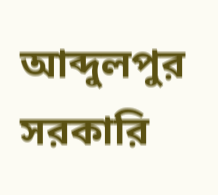আব্দুলপুর সরকারি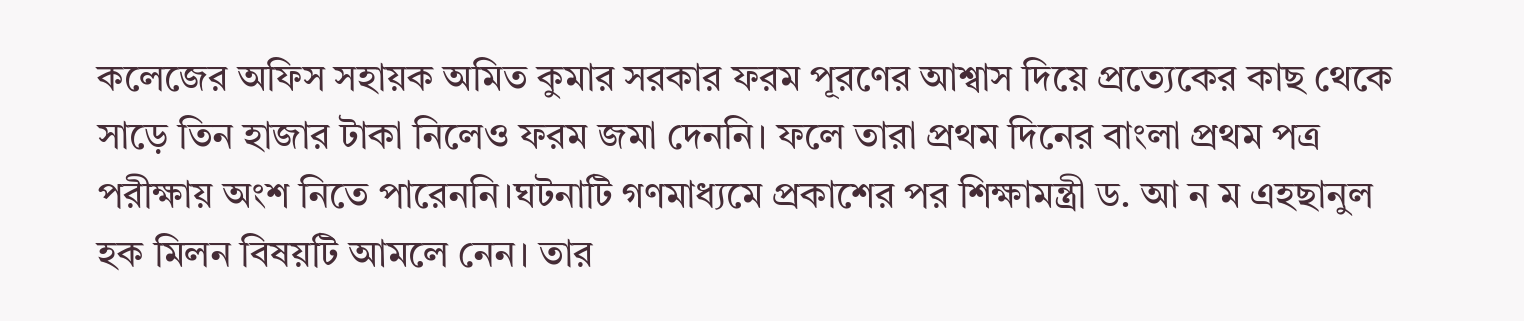কলেজের অফিস সহায়ক অমিত কুমার সরকার ফরম পূরণের আশ্বাস দিয়ে প্রত্যেকের কাছ থেকে সাড়ে তিন হাজার টাকা নিলেও ফরম জমা দেননি। ফলে তারা প্রথম দিনের বাংলা প্রথম পত্র পরীক্ষায় অংশ নিতে পারেননি।ঘটনাটি গণমাধ্যমে প্রকাশের পর শিক্ষামন্ত্রী ড. আ ন ম এহছানুল হক মিলন বিষয়টি আমলে নেন। তার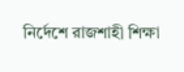নির্দেশে রাজশাহী শিক্ষা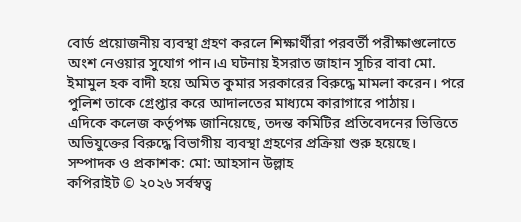বোর্ড প্রয়োজনীয় ব্যবস্থা গ্রহণ করলে শিক্ষার্থীরা পরবর্তী পরীক্ষাগুলোতে অংশ নেওয়ার সুযোগ পান।এ ঘটনায় ইসরাত জাহান সূচির বাবা মো. ইমামুল হক বাদী হয়ে অমিত কুমার সরকারের বিরুদ্ধে মামলা করেন। পরে পুলিশ তাকে গ্রেপ্তার করে আদালতের মাধ্যমে কারাগারে পাঠায়।
এদিকে কলেজ কর্তৃপক্ষ জানিয়েছে, তদন্ত কমিটির প্রতিবেদনের ভিত্তিতে অভিযুক্তের বিরুদ্ধে বিভাগীয় ব্যবস্থা গ্রহণের প্রক্রিয়া শুরু হয়েছে।
সম্পাদক ও প্রকাশক: মো: আহসান উল্লাহ
কপিরাইট © ২০২৬ সর্বস্বত্ব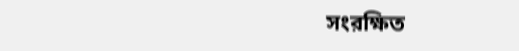সংরক্ষিত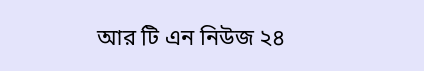আর টি এন নিউজ ২৪